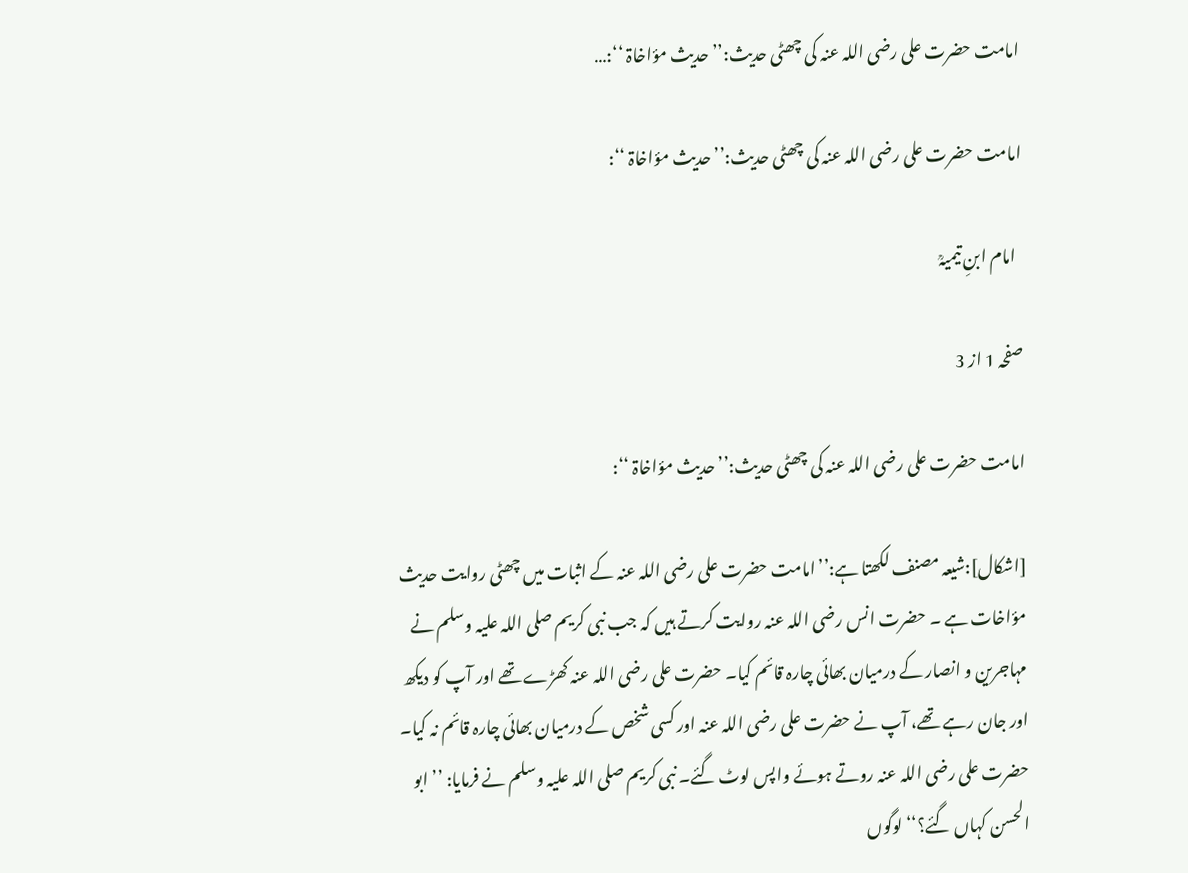امامت حضرت علی رضی اللہ عنہ کی چھٹی حدیث:’’حدیث مؤاخاۃ ‘‘:…

امامت حضرت علی رضی اللہ عنہ کی چھٹی حدیث:’’حدیث مؤاخاۃ ‘‘:

  امام ابنِ تیمیہؒ

صفحہ 1 از 3

امامت حضرت علی رضی اللہ عنہ کی چھٹی حدیث:’’حدیث مؤاخاۃ ‘‘:

[اشکال]:شیعہ مصنف لکھتا ہے:’’امامت حضرت علی رضی اللہ عنہ کے اثبات میں چھٹی روایت حدیث مؤاخات ہے ۔ حضرت انس رضی اللہ عنہ روایت کرتے ہیں کہ جب نبی کریم صلی اللہ علیہ وسلم نے مہاجرین و انصار کے درمیان بھائی چارہ قائم کیا۔ حضرت علی رضی اللہ عنہ کھڑے تھے اور آپ کو دیکھ اور جان رہے تھے، آپ نے حضرت علی رضی اللہ عنہ اور کسی شخص کے درمیان بھائی چارہ قائم نہ کیا۔ حضرت علی رضی اللہ عنہ روتے ہوئے واپس لوٹ گئے۔ نبی کریم صلی اللہ علیہ وسلم نے فرمایا: ’’ ابو الحسن کہاں گئے؟‘‘ لوگوں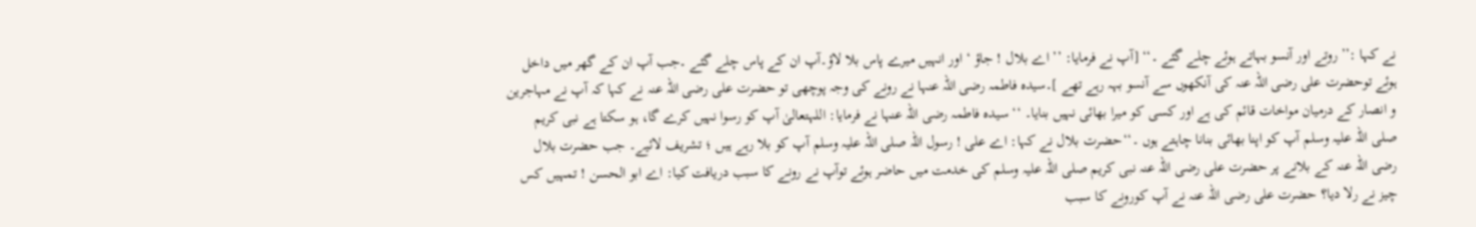نے کہا :’’ روتے اور آنسو بہاتے ہوئے چلے گئے ۔‘‘ [آپ نے فرمایا: ’’ اے بلال ! جاؤ ‘ اور انہیں میرے پاس بلا لاؤ۔آپ ان کے پاس چلے گئے ۔جب آپ ان کے گھر میں داخل ہوئے توحضرت علی رضی اللہ عنہ کی آنکھوں سے آنسو بہہ رہے تھے ]۔سیدہ فاطمہ رضی اللہ عنہا نے رونے کی وجہ پوچھی تو حضرت علی رضی اللہ عنہ نے کہا کہ آپ نے مہاجرین و انصار کے درمیان مواخات قائم کی ہے اور کسی کو میرا بھائی نہیں بنایا۔ ‘‘ سیدہ فاطمہ رضی اللہ عنہا نے فرمایا: اللہتعالیٰ آپ کو رسوا نہیں کرے گا، ہو سکتا ہے نبی کریم صلی اللہ علیہ وسلم آپ کو اپنا بھائی بنانا چاہتے ہوں ۔‘‘حضرت بلال نے کہا: اے علی ! رسول اللہ صلی اللہ علیہ وسلم آپ کو بلا رہے ہیں ؛ تشریف لائیے۔ جب حضرت بلال رضی اللہ عنہ کے بلانے پر حضرت علی رضی اللہ عنہ نبی کریم صلی اللہ علیہ وسلم کی خدمت میں حاضر ہوئے توآپ نے رونے کا سبب دریافت کیا: اے ابو الحسن ! تمہیں کس چیز نے رلا دیا؟ حضرت علی رضی اللہ عنہ نے آپ کورونے کا سبب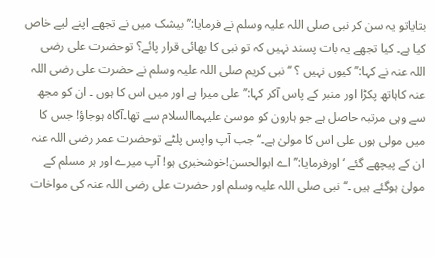بتایاتو یہ سن کر نبی صلی اللہ علیہ وسلم نے فرمایا:’’بیشک میں نے تجھے اپنے لیے خاص کیا ہے۔ کیا تجھے یہ بات پسند نہیں کہ تو نبی کا بھائی قرار پائے؟ توحضرت علی رضی اللہ عنہ نے کہا:’’ کیوں نہیں ؟ ‘‘ نبی کریم صلی اللہ علیہ وسلم نے حضرت علی رضی اللہ عنہ کاہاتھ پکڑا اور منبر کے پاس آکر کہا:’’ علی میرا ہے اور میں اس کا ہوں ۔ ان کو مجھ سے وہی مرتبہ حاصل ہے جو ہارون کو موسیٰ علیہماالسلام سے تھا۔آگاہ ہوجاؤ! جس کا میں مولی ہوں علی اس کا مولیٰ ہے۔‘‘ جب آپ واپس پلٹے توحضرت عمر رضی اللہ عنہ ان کے پیچھے گئے ‘ اورفرمایا:’’ اے ابوالحسن!خوشخبری ہو! آپ میرے اور ہر مسلم کے مولیٰ ہوگئے ہیں ۔‘‘ نبی صلی اللہ علیہ وسلم اور حضرت علی رضی اللہ عنہ کی مواخات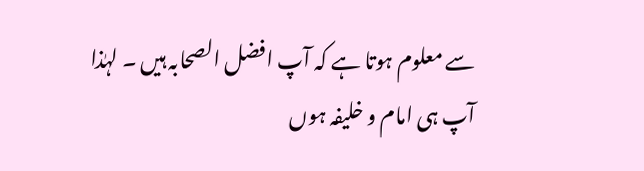سے معلوم ہوتا ہے کہ آپ افضل الصحابہ ہیں ۔ لہٰذا آپ ہی امام و خلیفہ ہوں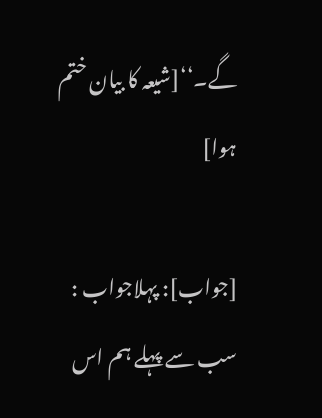گے۔‘‘[شیعہ کا بیان ختم ہوا]

[جواب]: پہلاجواب : سب سے پہلے ہم اس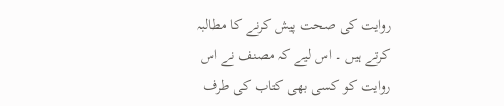روایت کی صحت پیش کرنے کا مطالبہ کرتے ہیں ۔ اس لیے کہ مصنف نے اس روایت کو کسی بھی کتاب کی طرف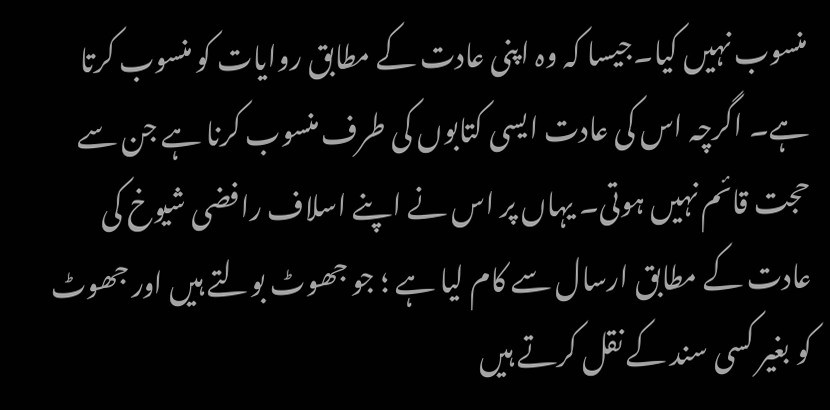منسوب نہیں کیا۔جیسا کہ وہ اپنی عادت کے مطابق روایات کو منسوب کرتا ہے۔ اگرچہ اس کی عادت ایسی کتابوں کی طرف منسوب کرنا ہے جن سے حجت قائم نہیں ہوتی۔ یہاں پر اس نے اپنے اسلاف رافضی شیوخ کی عادت کے مطابق ارسال سے کام لیا ہے ؛ جو جھوٹ بولتے ہیں اور جھوٹ کو بغیر کسی سند کے نقل کرتے ہیں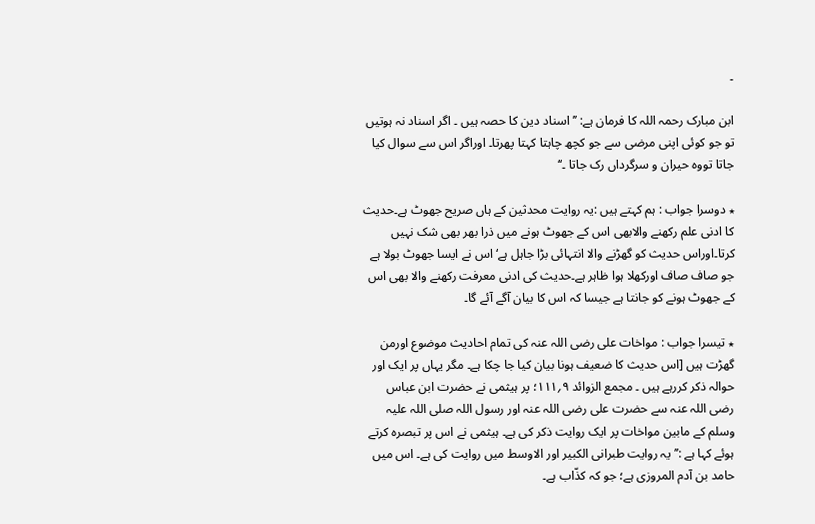۔

ابن مبارک رحمہ اللہ کا فرمان ہے: ’’ اسناد دین کا حصہ ہیں ۔ اگر اسناد نہ ہوتیں تو جو کوئی اپنی مرضی سے جو کچھ چاہتا کہتا پھرتا۔ اوراگر اس سے سوال کیا جاتا تووہ حیران و سرگرداں رک جاتا ۔‘‘

٭ دوسرا جواب : ہم کہتے ہیں :یہ روایت محدثین کے ہاں صریح جھوٹ ہے۔حدیث کا ادنی علم رکھنے والابھی اس کے جھوٹ ہونے میں ذرا بھر بھی شک نہیں کرتا۔اوراس حدیث کو گھڑنے والا انتہائی بڑا جاہل ہے‘ اس نے ایسا جھوٹ بولا ہے جو صاف صاف اورکھلا ہوا ظاہر ہے۔حدیث کی ادنی معرفت رکھنے والا بھی اس کے جھوٹ ہونے کو جانتا ہے جیسا کہ اس کا بیان آگے آئے گا۔

٭ تیسرا جواب : مواخات علی رضی اللہ عنہ کی تمام احادیث موضوع اورمن گھڑت ہیں [اس حدیث کا ضعیف ہونا بیان کیا جا چکا ہے۔ مگر یہاں پر ایک اور حوالہ ذکر کررہے ہیں ۔ مجمع الزوائد ۹؍۱۱۱؛ پر ہیثمی نے حضرت ابن عباس رضی اللہ عنہ سے حضرت علی رضی اللہ عنہ اور رسول اللہ صلی اللہ علیہ وسلم کے مابین مواخات پر ایک روایت ذکر کی ہے۔ ہیثمی نے اس پر تبصرہ کرتے ہوئے کہا ہے :’’ یہ روایت طبرانی الکبیر اور الاوسط میں روایت کی ہے۔ اس میں حامد بن آدم المروزی ہے؛ جو کہ کذّاب ہے۔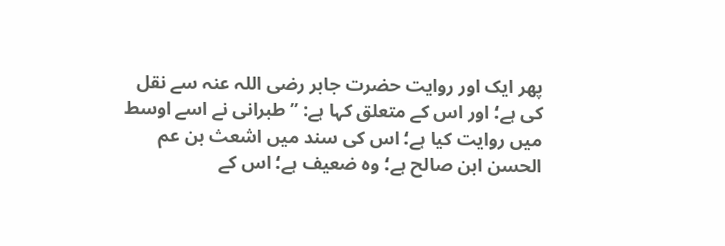پھر ایک اور روایت حضرت جابر رضی اللہ عنہ سے نقل کی ہے؛ اور اس کے متعلق کہا ہے: ’’طبرانی نے اسے اوسط میں روایت کیا ہے؛ اس کی سند میں اشعث بن عم الحسن ابن صالح ہے؛ وہ ضعیف ہے؛ اس کے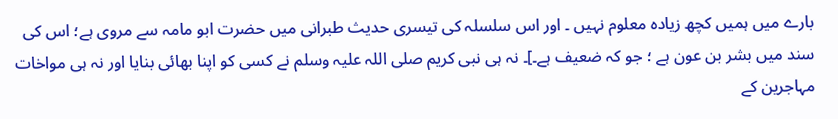بارے میں ہمیں کچھ زیادہ معلوم نہیں ۔ اور اس سلسلہ کی تیسری حدیث طبرانی میں حضرت ابو مامہ سے مروی ہے؛ اس کی سند میں بشر بن عون ہے ؛ جو کہ ضعیف ہے۔]۔ نہ ہی نبی کریم صلی اللہ علیہ وسلم نے کسی کو اپنا بھائی بنایا اور نہ ہی مواخات مہاجرین کے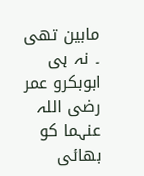مابین تھی ۔ نہ ہی ابوبکرو عمر رضی اللہ عنہما کو بھائی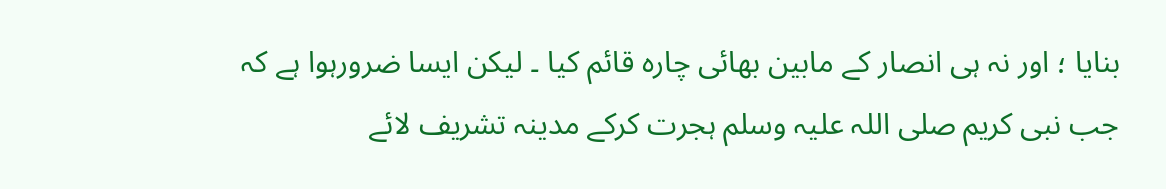بنایا ؛ اور نہ ہی انصار کے مابین بھائی چارہ قائم کیا ۔ لیکن ایسا ضرورہوا ہے کہ جب نبی کریم صلی اللہ علیہ وسلم ہجرت کرکے مدینہ تشریف لائے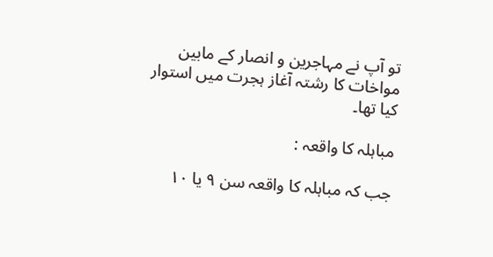تو آپ نے مہاجرین و انصار کے مابین مواخات کا رشتہ آغاز ہجرت میں استوار کیا تھا۔

مباہلہ کا واقعہ :

جب کہ مباہلہ کا واقعہ سن ۹ یا ۱۰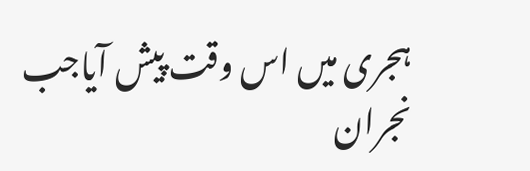ہجری میں اس وقت پیش آیاجب نجران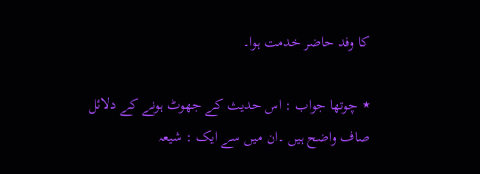کا وفد حاضر خدمت ہوا۔

٭ چوتھا جواب : اس حدیث کے جھوٹ ہونے کے دلائل صاف واضح ہیں ۔ان میں سے ایک : شیعہ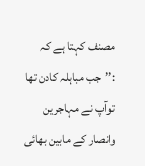مصنف کہتا ہے کہ :’’جب مباہلہ کادن تھا توآپ نے مہاجرین وانصار کے مابین بھائی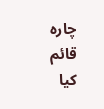چارہ قائم کیا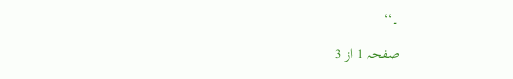۔‘‘

صفحہ 1 از 3